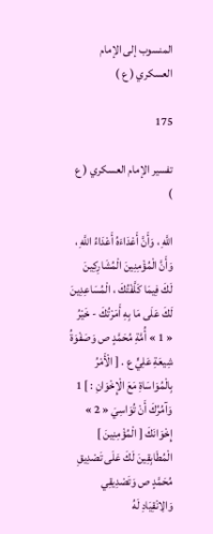المنسوب إلى الإمام العسكري ( ع )

175

تفسير الإمام العسكري ( ع )

اللَّهِ ، وَأَنَّ أَعْدَاءَهُ أَعْدَاءُ اللَّهِ ، وَأَنَّ الْمُؤْمِنِينَ الْمُشَارِكِينَ لَكَ فِيمَا كَلَّفْتُكَ ، الْمُسَاعِدِينَ لَكَ عَلَى مَا بِهِ أَمَرْتُكَ - خَيْرُ « 1 » أُمَّةِ مُحَمَّدٍ ص وَصَفْوَةُ شِيعَةِ عَلِيٍّ ع . [ الْأَمْرُ بِالْمُوَاسَاةِ مَعَ الْإِخْوَانِ : ] 1 وَآمُرُكَ أَنْ تُوَاسِيَ « 2 » إِخْوَانَكَ [ الْمُؤْمِنِينَ ] الْمُطَابِقِينَ لَكَ عَلَى تَصْدِيقِ مُحَمَّدٍ ص وَتَصْدِيقِي وَالِانْقِيَادِ لَهُ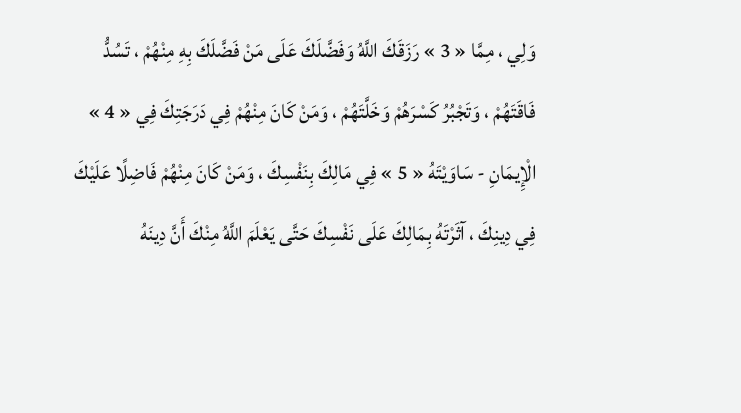وَلِي ، مِمَّا « 3 » رَزَقَكَ اللَّهُ وَفَضَّلَكَ عَلَى مَنْ فَضَّلَكَ بِهِ مِنْهُمْ ، تَسُدُّ فَاقَتَهُمْ ، وَتَجْبُرُ كَسْرَهُمْ وَخَلَّتَهُمْ ، وَمَنْ كَانَ مِنْهُمْ فِي دَرَجَتِكَ فِي « 4 » الْإِيمَانِ - سَاوَيْتَهُ « 5 » فِي مَالِكَ بِنَفْسِكَ ، وَمَنْ كَانَ مِنْهُمْ فَاضِلًا عَلَيْكَ فِي دِينِكَ ، آثَرْتَهُ بِمَالِكَ عَلَى نَفْسِكَ حَتَّى يَعْلَمَ اللَّهُ مِنْكَ أَنَّ دِينَهُ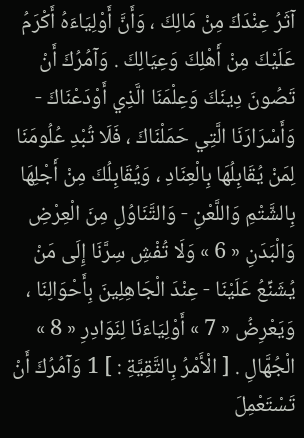آثَرُ عِنْدَكَ مِنْ مَالِكَ ، وَأَنَّ أَوْلِيَاءَهُ أَكْرَمُ عَلَيْكَ مِنْ أَهْلِكَ وَعِيَالِكَ . وَآمُرُكَ أَنْ تَصُونَ دِينَكَ وَعِلْمَنَا الَّذِي أَوْدَعْنَاكَ - وَأَسْرَارَنَا الَّتِي حَمَلْنَاكَ ، فَلَا تُبْدِ عُلُومَنَا لِمَنْ يُقَابِلُهَا بِالْعِنَادِ ، وَيُقَابِلُكَ مِنْ أَجْلِهَا بِالشَّتْمِ وَاللَّعْنِ - وَالتَّنَاوُلِ مِنَ الْعِرْضِ وَالْبَدَنِ « 6 » وَلَا تُفْشِ سِرَّنَا إِلَى مَنْ يُشَنِّعُ عَلَيْنَا - عِنْدَ الْجَاهِلِينَ بِأَحْوَالِنَا ، وَيَعْرِضُ « 7 » أَوْلِيَاءَنَا لِنَوَادِرِ « 8 » الْجُهَّالِ . [ الْأَمْرُ بِالتَّقِيَّةِ : ] 1 وَآمُرُكَ أَنْ تَسْتَعْمِلَ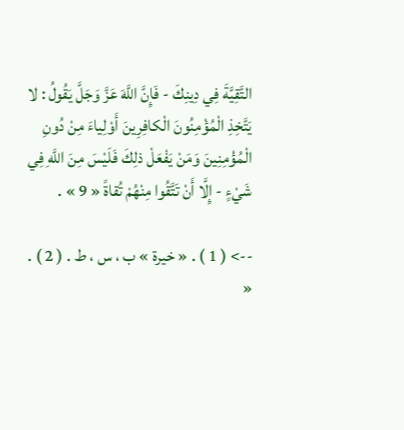التَّقِيَّةَ فِي دِينِكَ - فَإِنَّ اللَّهَ عَزَّ وَجَلَّ يَقُولُ : لا يَتَّخِذِ الْمُؤْمِنُونَ الْكافِرِينَ أَوْلِياءَ مِنْ دُونِ الْمُؤْمِنِينَ وَمَنْ يَفْعَلْ ذلِكَ فَلَيْسَ مِنَ اللَّهِ فِي شَيْءٍ - إِلَّا أَنْ تَتَّقُوا مِنْهُمْ تُقاةً « 9 » .

--> ( 1 ) . « خيرة » ب ، س ، ط . ( 2 ) . «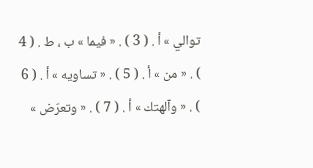توالي » أ . ( 3 ) . « فيما » ب ، ط . ( 4 ) . « من » أ . ( 5 ) . « تساويه » أ . ( 6 ) . « وآلهتك » أ . ( 7 ) . « وتعرّض »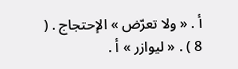أ . « ولا تعرّض » الإحتجاج . ( 8 ) . « ليوازر » أ .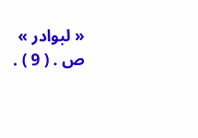« لبوادر » ص . ( 9 ) .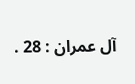آل عمران : 28 .